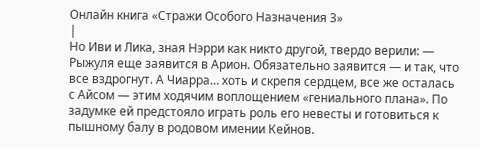Онлайн книга «Стражи Особого Назначения 3»
|
Но Иви и Лика, зная Нэрри как никто другой, твердо верили: — Рыжуля еще заявится в Арион. Обязательно заявится — и так, что все вздрогнут. А Чиарра… хоть и скрепя сердцем, все же осталась с Айсом — этим ходячим воплощением «гениального плана». По задумке ей предстояло играть роль его невесты и готовиться к пышному балу в родовом имении Кейнов.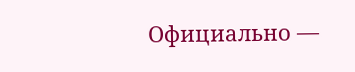Официально —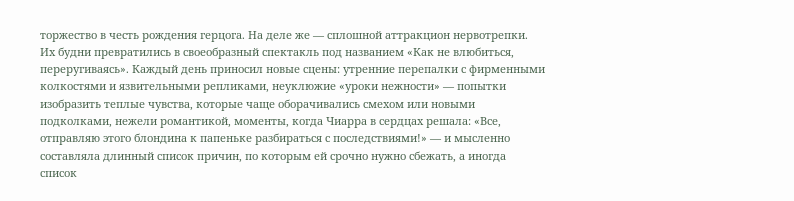торжество в честь рождения герцога. На деле же — сплошной аттракцион нервотрепки. Их будни превратились в своеобразный спектакль под названием «Как не влюбиться, переругиваясь». Каждый день приносил новые сцены: утренние перепалки с фирменными колкостями и язвительными репликами, неуклюжие «уроки нежности» — попытки изобразить теплые чувства, которые чаще оборачивались смехом или новыми подколками, нежели романтикой, моменты, когда Чиарра в сердцах решала: «Все, отправляю этого блондина к папеньке разбираться с последствиями!» — и мысленно составляла длинный список причин, по которым ей срочно нужно сбежать, а иногда список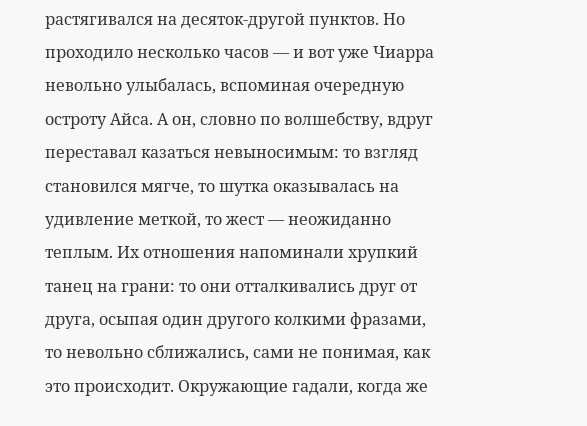растягивался на десяток-другой пунктов. Но проходило несколько часов — и вот уже Чиарра невольно улыбалась, вспоминая очередную остроту Айса. А он, словно по волшебству, вдруг переставал казаться невыносимым: то взгляд становился мягче, то шутка оказывалась на удивление меткой, то жест — неожиданно теплым. Их отношения напоминали хрупкий танец на грани: то они отталкивались друг от друга, осыпая один другого колкими фразами, то невольно сближались, сами не понимая, как это происходит. Окружающие гадали, когда же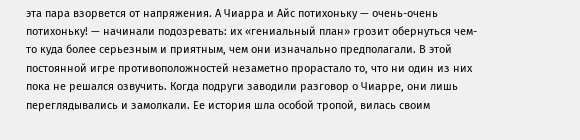эта пара взорвется от напряжения. А Чиарра и Айс потихоньку — очень-очень потихоньку! — начинали подозревать: их «гениальный план» грозит обернуться чем-то куда более серьезным и приятным, чем они изначально предполагали. В этой постоянной игре противоположностей незаметно прорастало то, что ни один из них пока не решался озвучить. Когда подруги заводили разговор о Чиарре, они лишь переглядывались и замолкали. Ее история шла особой тропой, вилась своим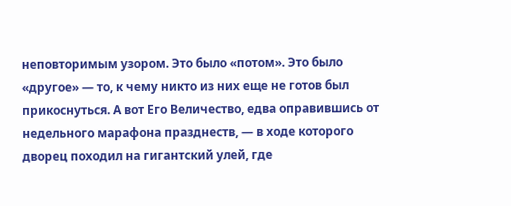неповторимым узором. Это было «потом». Это было «другое» — то, к чему никто из них еще не готов был прикоснуться. А вот Его Величество, едва оправившись от недельного марафона празднеств, — в ходе которого дворец походил на гигантский улей, где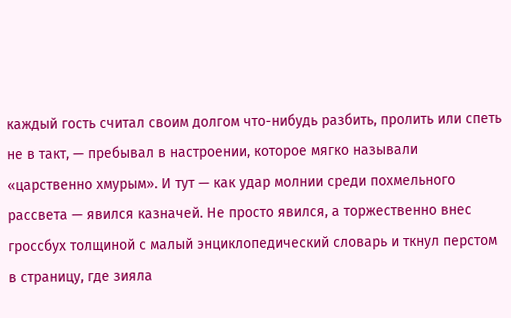каждый гость считал своим долгом что-нибудь разбить, пролить или спеть не в такт, — пребывал в настроении, которое мягко называли «царственно хмурым». И тут — как удар молнии среди похмельного рассвета — явился казначей. Не просто явился, а торжественно внес гроссбух толщиной с малый энциклопедический словарь и ткнул перстом в страницу, где зияла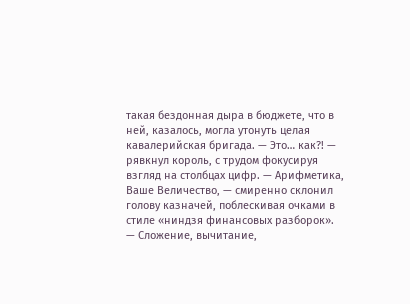такая бездонная дыра в бюджете, что в ней, казалось, могла утонуть целая кавалерийская бригада. — Это… как?! — рявкнул король, с трудом фокусируя взгляд на столбцах цифр. — Арифметика, Ваше Величество, — смиренно склонил голову казначей, поблескивая очками в стиле «ниндзя финансовых разборок». — Сложение, вычитание,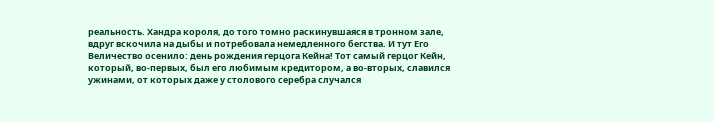реальность. Хандра короля, до того томно раскинувшаяся в тронном зале, вдруг вскочила на дыбы и потребовала немедленного бегства. И тут Его Величество осенило: день рождения герцога Кейна! Тот самый герцог Кейн, который, во-первых, был его любимым кредитором, а во-вторых, славился ужинами, от которых даже у столового серебра случался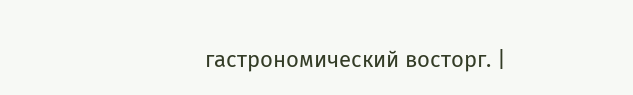гастрономический восторг. |